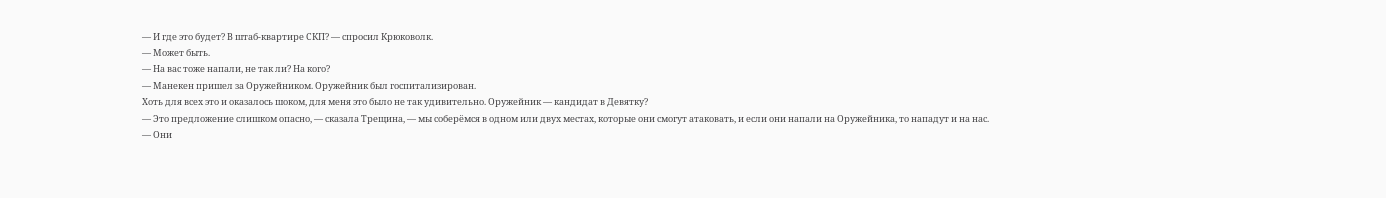— И где это будет? В штаб-квартире СКП? — спросил Крюковолк.
— Может быть.
— На вас тоже напали, не так ли? На кого?
— Манекен пришел за Оружейником. Оружейник был госпитализирован.
Хоть для всех это и оказалось шоком, для меня это было не так удивительно. Оружейник — кандидат в Девятку?
— Это предложение слишком опасно, — сказала Трещина, — мы соберёмся в одном или двух местах, которые они смогут атаковать, и если они напали на Оружейника, то нападут и на нас.
— Они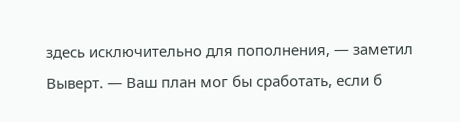здесь исключительно для пополнения, — заметил Выверт. — Ваш план мог бы сработать, если б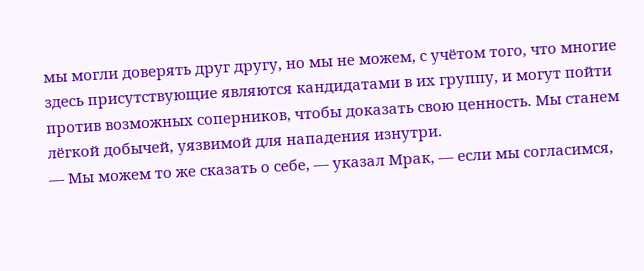мы могли доверять друг другу, но мы не можем, с учётом того, что многие здесь присутствующие являются кандидатами в их группу, и могут пойти против возможных соперников, чтобы доказать свою ценность. Мы станем лёгкой добычей, уязвимой для нападения изнутри.
— Мы можем то же сказать о себе, — указал Мрак, — если мы согласимся,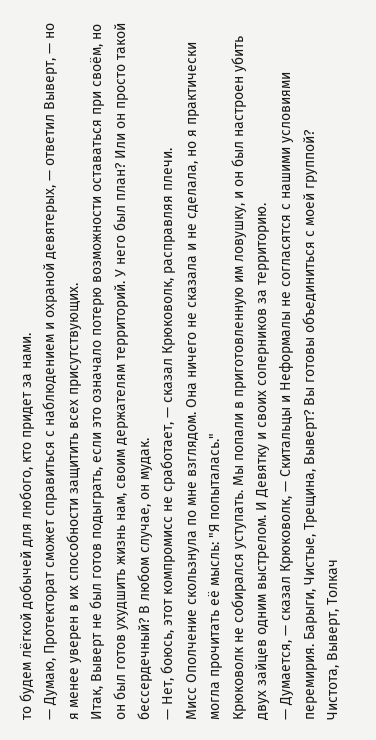то будем лёгкой добычей для любого, кто придет за нами.
— Думаю, Протекторат сможет справиться с наблюдением и охраной девятерых, — ответил Выверт, — но я менее уверен в их способности защитить всех присутствующих.
Итак, Выверт не был готов подыграть, если это означало потерю возможности оставаться при своём, но он был готов ухудшить жизнь нам, своим держателям территорий. У него был план? Или он просто такой бессердечный? В любом случае, он мудак.
— Нет, боюсь, этот компромисс не сработает, — сказал Крюковолк, расправляя плечи.
Мисс Ополчение скользнула по мне взглядом. Она ничего не сказала и не сделала, но я практически могла прочитать её мысль: "Я попыталась."
Крюковолк не собирался уступать. Мы попали в приготовленную им ловушку, и он был настроен убить двух зайцев одним выстрелом. И Девятку и своих соперников за территорию.
— Думается, — сказал Крюковолк, — Скитальцы и Неформалы не согласятся с нашими условиями перемирия. Барыги, Чистые, Трещина, Выверт? Вы готовы объединиться с моей группой?
Чистота, Выверт, Толкач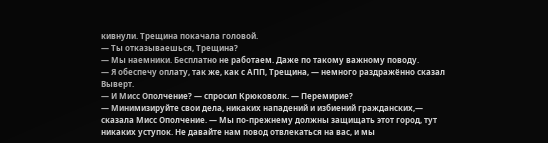кивнули. Трещина покачала головой.
— Ты отказываешься, Трещина?
— Мы наемники. Бесплатно не работаем. Даже по такому важному поводу.
— Я обеспечу оплату, так же, как с АПП, Трещина, — немного раздражённо сказал Выверт.
— И Мисс Ополчение? — спросил Крюковолк. — Перемирие?
— Минимизируйте свои дела, никаких нападений и избиений гражданских,— сказала Мисс Ополчение. — Мы по-прежнему должны защищать этот город, тут никаких уступок. Не давайте нам повод отвлекаться на вас, и мы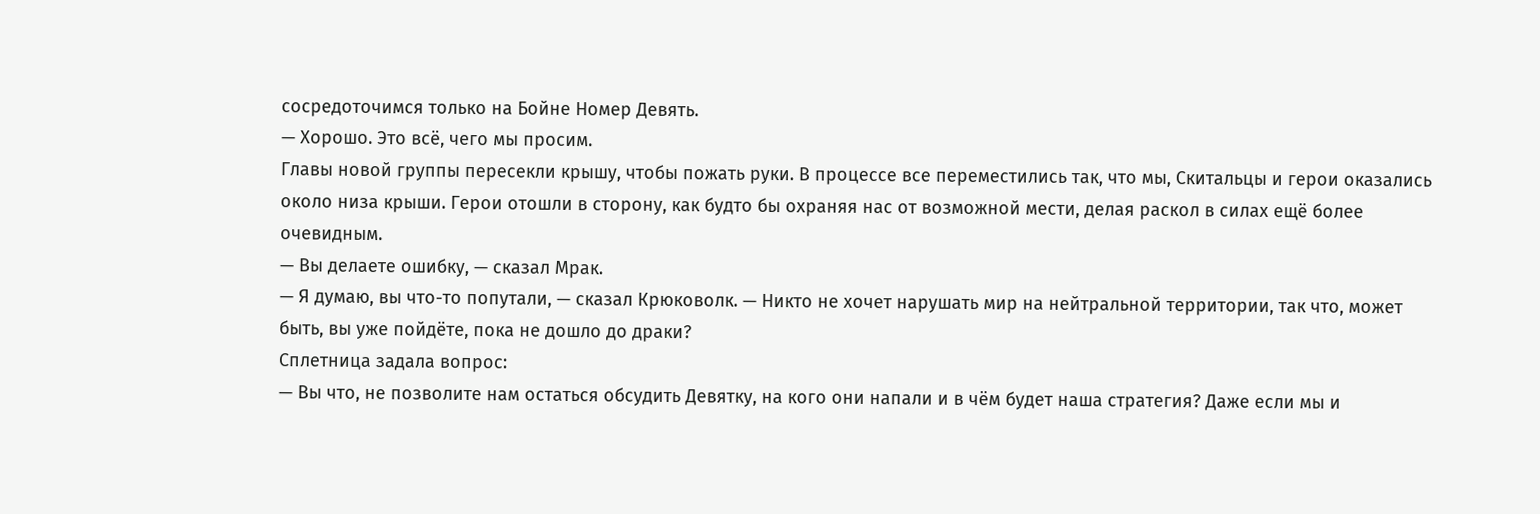сосредоточимся только на Бойне Номер Девять.
— Хорошо. Это всё, чего мы просим.
Главы новой группы пересекли крышу, чтобы пожать руки. В процессе все переместились так, что мы, Скитальцы и герои оказались около низа крыши. Герои отошли в сторону, как будто бы охраняя нас от возможной мести, делая раскол в силах ещё более очевидным.
— Вы делаете ошибку, — сказал Мрак.
— Я думаю, вы что-то попутали, — сказал Крюковолк. — Никто не хочет нарушать мир на нейтральной территории, так что, может быть, вы уже пойдёте, пока не дошло до драки?
Сплетница задала вопрос:
— Вы что, не позволите нам остаться обсудить Девятку, на кого они напали и в чём будет наша стратегия? Даже если мы и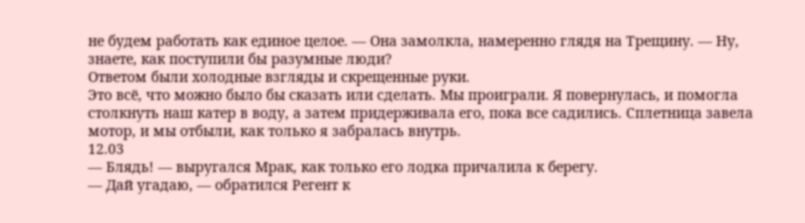не будем работать как единое целое. — Она замолкла, намеренно глядя на Трещину. — Ну, знаете, как поступили бы разумные люди?
Ответом были холодные взгляды и скрещенные руки.
Это всё, что можно было бы сказать или сделать. Мы проиграли. Я повернулась, и помогла столкнуть наш катер в воду, а затем придерживала его, пока все садились. Сплетница завела мотор, и мы отбыли, как только я забралась внутрь.
12.03
— Блядь! — выругался Мрак, как только его лодка причалила к берегу.
— Дай угадаю, — обратился Регент к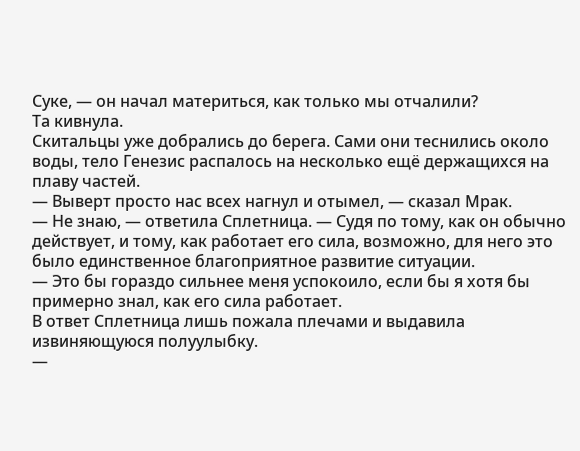Суке, — он начал материться, как только мы отчалили?
Та кивнула.
Скитальцы уже добрались до берега. Сами они теснились около воды, тело Генезис распалось на несколько ещё держащихся на плаву частей.
— Выверт просто нас всех нагнул и отымел, — сказал Мрак.
— Не знаю, — ответила Сплетница. — Судя по тому, как он обычно действует, и тому, как работает его сила, возможно, для него это было единственное благоприятное развитие ситуации.
— Это бы гораздо сильнее меня успокоило, если бы я хотя бы примерно знал, как его сила работает.
В ответ Сплетница лишь пожала плечами и выдавила извиняющуюся полуулыбку.
—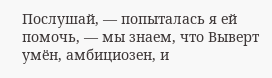Послушай, — попыталась я ей помочь, — мы знаем, что Выверт умён, амбициозен, и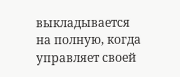выкладывается на полную, когда управляет своей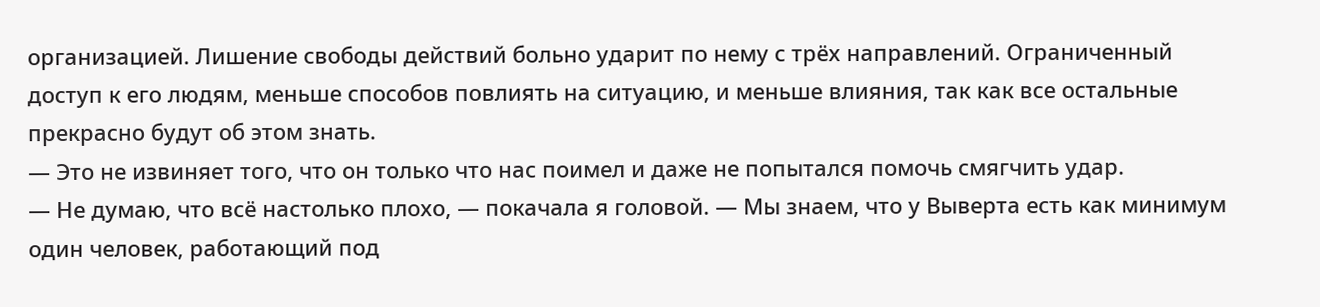организацией. Лишение свободы действий больно ударит по нему с трёх направлений. Ограниченный доступ к его людям, меньше способов повлиять на ситуацию, и меньше влияния, так как все остальные прекрасно будут об этом знать.
— Это не извиняет того, что он только что нас поимел и даже не попытался помочь смягчить удар.
— Не думаю, что всё настолько плохо, — покачала я головой. — Мы знаем, что у Выверта есть как минимум один человек, работающий под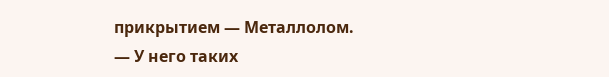прикрытием — Металлолом.
— У него таких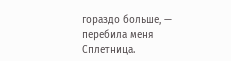гораздо больше, — перебила меня Сплетница.